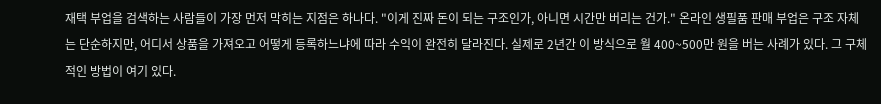재택 부업을 검색하는 사람들이 가장 먼저 막히는 지점은 하나다. "이게 진짜 돈이 되는 구조인가, 아니면 시간만 버리는 건가." 온라인 생필품 판매 부업은 구조 자체는 단순하지만, 어디서 상품을 가져오고 어떻게 등록하느냐에 따라 수익이 완전히 달라진다. 실제로 2년간 이 방식으로 월 400~500만 원을 버는 사례가 있다. 그 구체적인 방법이 여기 있다.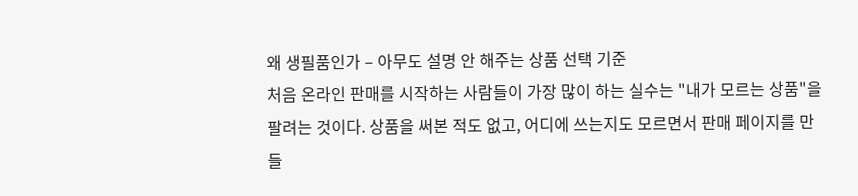왜 생필품인가 – 아무도 설명 안 해주는 상품 선택 기준
처음 온라인 판매를 시작하는 사람들이 가장 많이 하는 실수는 "내가 모르는 상품"을 팔려는 것이다. 상품을 써본 적도 없고, 어디에 쓰는지도 모르면서 판매 페이지를 만들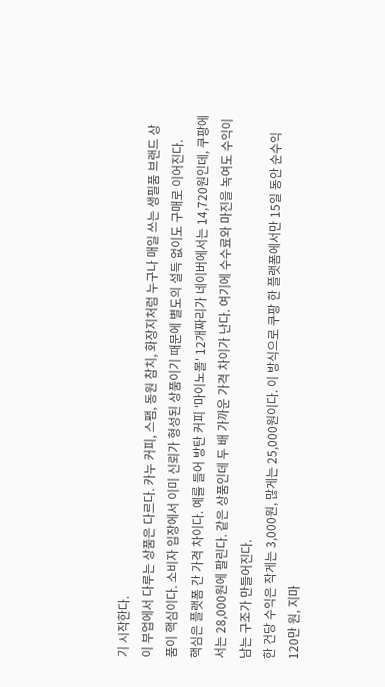기 시작한다.
이 부업에서 다루는 상품은 다르다. 카누 커피, 스팸, 동원 참치, 화장지처럼 누구나 매일 쓰는 생필품 브랜드 상품이 핵심이다. 소비자 입장에서 이미 신뢰가 형성된 상품이기 때문에 별도의 설득 없이도 구매로 이어진다.
핵심은 플랫폼 간 가격 차이다. 예를 들어 방탄 커피 '마이노몰' 12개짜리가 네이버에서는 14,720원인데, 쿠팡에서는 28,000원에 팔린다. 같은 상품인데 두 배 가까운 가격 차이가 난다. 여기에 수수료와 마진을 녹여도 수익이 남는 구조가 만들어진다.
한 건당 수익은 작게는 3,000원, 많게는 25,000원이다. 이 방식으로 쿠팡 한 플랫폼에서만 15일 동안 순수익 120만 원, 지마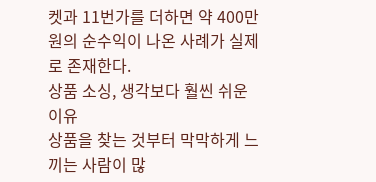켓과 11번가를 더하면 약 400만 원의 순수익이 나온 사례가 실제로 존재한다.
상품 소싱, 생각보다 훨씬 쉬운 이유
상품을 찾는 것부터 막막하게 느끼는 사람이 많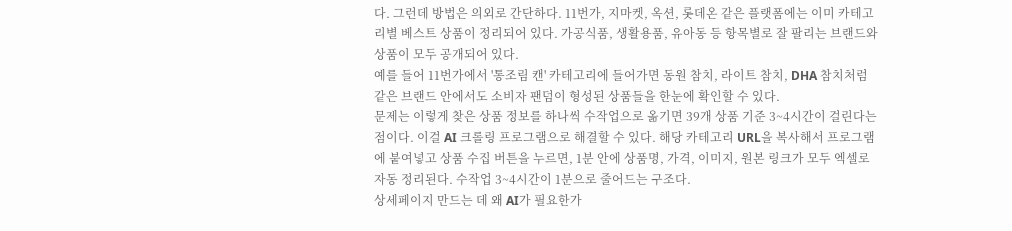다. 그런데 방법은 의외로 간단하다. 11번가, 지마켓, 옥션, 롯데온 같은 플랫폼에는 이미 카테고리별 베스트 상품이 정리되어 있다. 가공식품, 생활용품, 유아동 등 항목별로 잘 팔리는 브랜드와 상품이 모두 공개되어 있다.
예를 들어 11번가에서 '통조림 캔' 카테고리에 들어가면 동원 참치, 라이트 참치, DHA 참치처럼 같은 브랜드 안에서도 소비자 팬덤이 형성된 상품들을 한눈에 확인할 수 있다.
문제는 이렇게 찾은 상품 정보를 하나씩 수작업으로 옮기면 39개 상품 기준 3~4시간이 걸린다는 점이다. 이걸 AI 크롤링 프로그램으로 해결할 수 있다. 해당 카테고리 URL을 복사해서 프로그램에 붙여넣고 상품 수집 버튼을 누르면, 1분 안에 상품명, 가격, 이미지, 원본 링크가 모두 엑셀로 자동 정리된다. 수작업 3~4시간이 1분으로 줄어드는 구조다.
상세페이지 만드는 데 왜 AI가 필요한가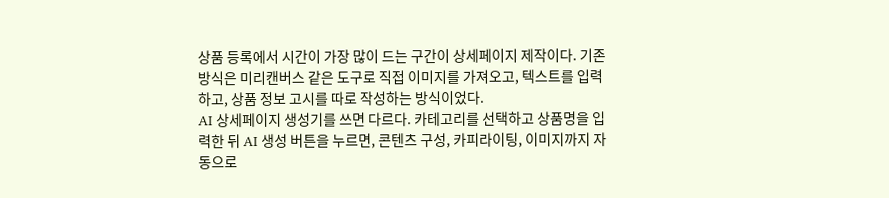상품 등록에서 시간이 가장 많이 드는 구간이 상세페이지 제작이다. 기존 방식은 미리캔버스 같은 도구로 직접 이미지를 가져오고, 텍스트를 입력하고, 상품 정보 고시를 따로 작성하는 방식이었다.
AI 상세페이지 생성기를 쓰면 다르다. 카테고리를 선택하고 상품명을 입력한 뒤 AI 생성 버튼을 누르면, 콘텐츠 구성, 카피라이팅, 이미지까지 자동으로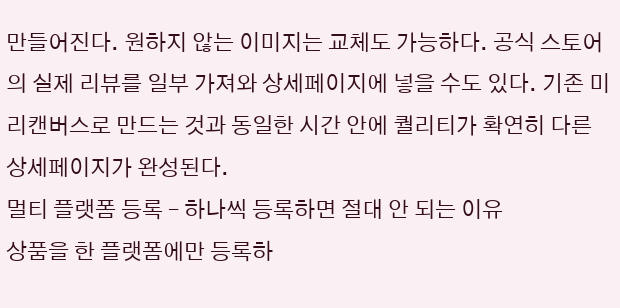만들어진다. 원하지 않는 이미지는 교체도 가능하다. 공식 스토어의 실제 리뷰를 일부 가져와 상세페이지에 넣을 수도 있다. 기존 미리캔버스로 만드는 것과 동일한 시간 안에 퀄리티가 확연히 다른 상세페이지가 완성된다.
멀티 플랫폼 등록 – 하나씩 등록하면 절대 안 되는 이유
상품을 한 플랫폼에만 등록하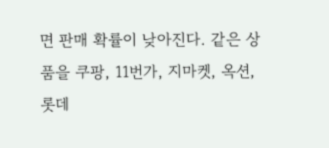면 판매 확률이 낮아진다. 같은 상품을 쿠팡, 11번가, 지마켓, 옥션, 롯데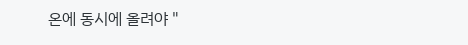온에 동시에 올려야 "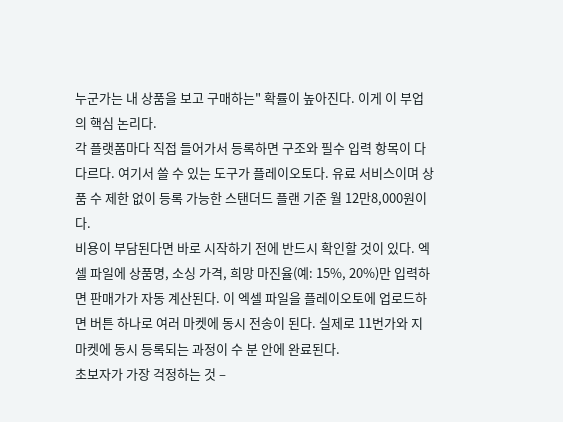누군가는 내 상품을 보고 구매하는" 확률이 높아진다. 이게 이 부업의 핵심 논리다.
각 플랫폼마다 직접 들어가서 등록하면 구조와 필수 입력 항목이 다 다르다. 여기서 쓸 수 있는 도구가 플레이오토다. 유료 서비스이며 상품 수 제한 없이 등록 가능한 스탠더드 플랜 기준 월 12만8,000원이다.
비용이 부담된다면 바로 시작하기 전에 반드시 확인할 것이 있다. 엑셀 파일에 상품명, 소싱 가격, 희망 마진율(예: 15%, 20%)만 입력하면 판매가가 자동 계산된다. 이 엑셀 파일을 플레이오토에 업로드하면 버튼 하나로 여러 마켓에 동시 전송이 된다. 실제로 11번가와 지마켓에 동시 등록되는 과정이 수 분 안에 완료된다.
초보자가 가장 걱정하는 것 –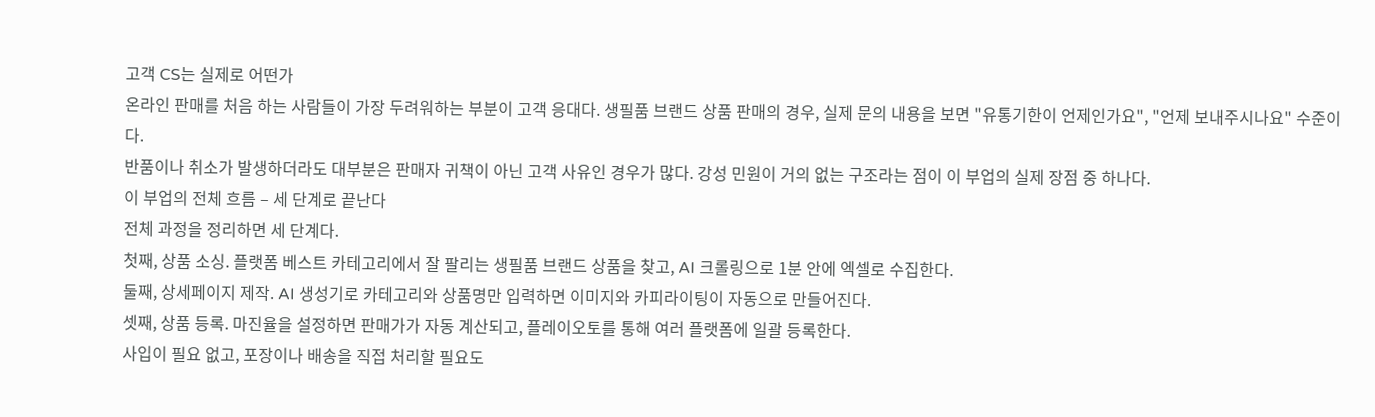고객 CS는 실제로 어떤가
온라인 판매를 처음 하는 사람들이 가장 두려워하는 부분이 고객 응대다. 생필품 브랜드 상품 판매의 경우, 실제 문의 내용을 보면 "유통기한이 언제인가요", "언제 보내주시나요" 수준이다.
반품이나 취소가 발생하더라도 대부분은 판매자 귀책이 아닌 고객 사유인 경우가 많다. 강성 민원이 거의 없는 구조라는 점이 이 부업의 실제 장점 중 하나다.
이 부업의 전체 흐름 – 세 단계로 끝난다
전체 과정을 정리하면 세 단계다.
첫째, 상품 소싱. 플랫폼 베스트 카테고리에서 잘 팔리는 생필품 브랜드 상품을 찾고, AI 크롤링으로 1분 안에 엑셀로 수집한다.
둘째, 상세페이지 제작. AI 생성기로 카테고리와 상품명만 입력하면 이미지와 카피라이팅이 자동으로 만들어진다.
셋째, 상품 등록. 마진율을 설정하면 판매가가 자동 계산되고, 플레이오토를 통해 여러 플랫폼에 일괄 등록한다.
사입이 필요 없고, 포장이나 배송을 직접 처리할 필요도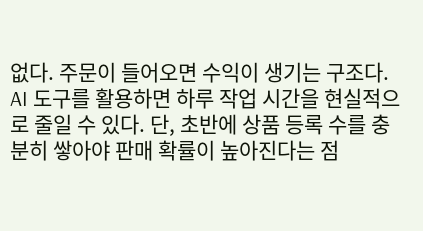없다. 주문이 들어오면 수익이 생기는 구조다. AI 도구를 활용하면 하루 작업 시간을 현실적으로 줄일 수 있다. 단, 초반에 상품 등록 수를 충분히 쌓아야 판매 확률이 높아진다는 점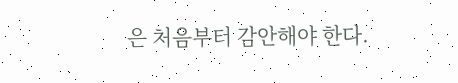은 처음부터 감안해야 한다.